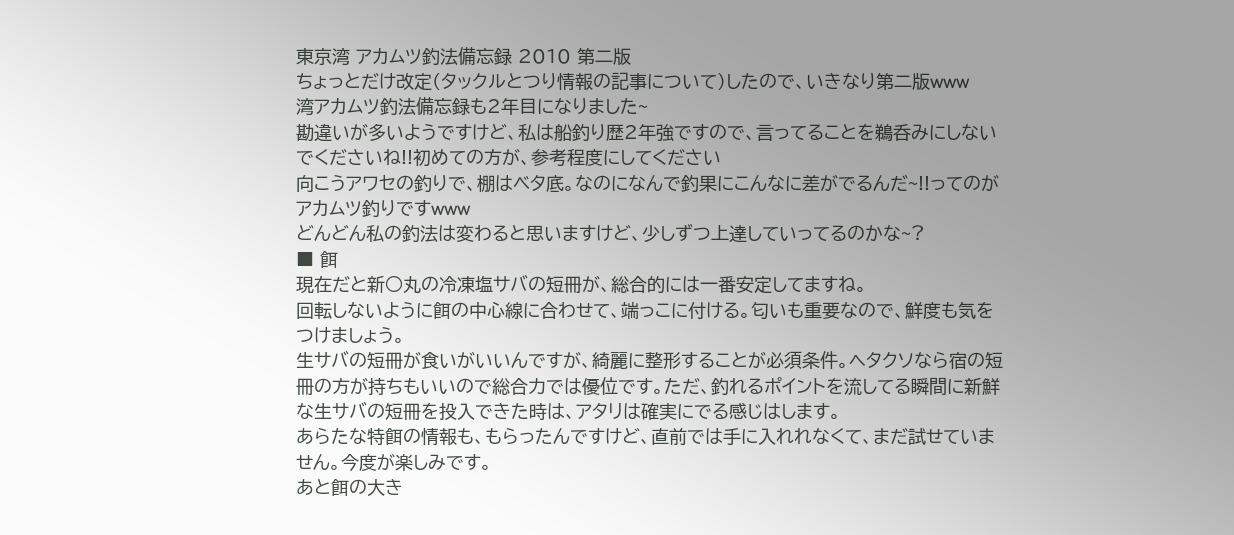東京湾 アカムツ釣法備忘録 2010 第二版
ちょっとだけ改定(タックルとつり情報の記事について)したので、いきなり第二版www
湾アカムツ釣法備忘録も2年目になりました~
勘違いが多いようですけど、私は船釣り歴2年強ですので、言ってることを鵜呑みにしないでくださいね!!初めての方が、参考程度にしてください
向こうアワセの釣りで、棚はベタ底。なのになんで釣果にこんなに差がでるんだ~!!ってのがアカムツ釣りですwww
どんどん私の釣法は変わると思いますけど、少しずつ上達していってるのかな~?
■ 餌
現在だと新○丸の冷凍塩サバの短冊が、総合的には一番安定してますね。
回転しないように餌の中心線に合わせて、端っこに付ける。匂いも重要なので、鮮度も気をつけましょう。
生サバの短冊が食いがいいんですが、綺麗に整形することが必須条件。ヘタクソなら宿の短冊の方が持ちもいいので総合力では優位です。ただ、釣れるポイントを流してる瞬間に新鮮な生サバの短冊を投入できた時は、アタリは確実にでる感じはします。
あらたな特餌の情報も、もらったんですけど、直前では手に入れれなくて、まだ試せていません。今度が楽しみです。
あと餌の大き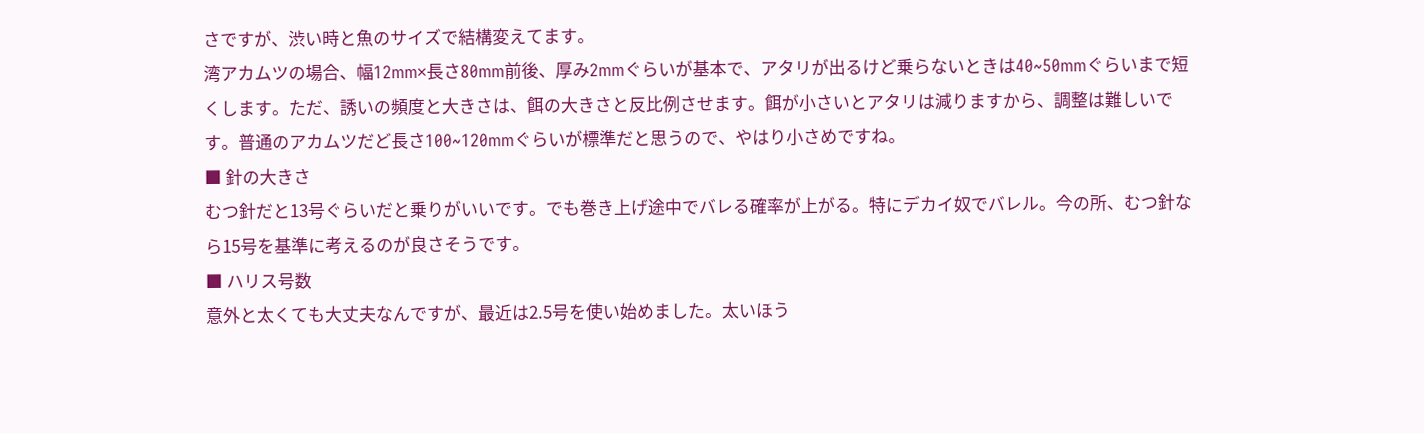さですが、渋い時と魚のサイズで結構変えてます。
湾アカムツの場合、幅12mm×長さ80mm前後、厚み2mmぐらいが基本で、アタリが出るけど乗らないときは40~50mmぐらいまで短くします。ただ、誘いの頻度と大きさは、餌の大きさと反比例させます。餌が小さいとアタリは減りますから、調整は難しいです。普通のアカムツだど長さ100~120mmぐらいが標準だと思うので、やはり小さめですね。
■ 針の大きさ
むつ針だと13号ぐらいだと乗りがいいです。でも巻き上げ途中でバレる確率が上がる。特にデカイ奴でバレル。今の所、むつ針なら15号を基準に考えるのが良さそうです。
■ ハリス号数
意外と太くても大丈夫なんですが、最近は2.5号を使い始めました。太いほう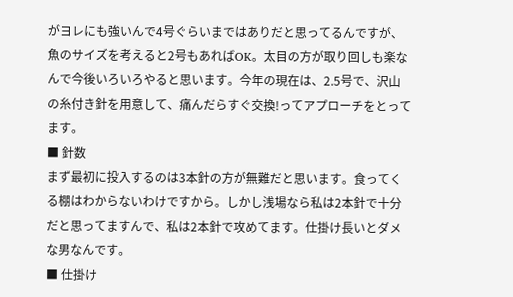がヨレにも強いんで4号ぐらいまではありだと思ってるんですが、魚のサイズを考えると2号もあればOK。太目の方が取り回しも楽なんで今後いろいろやると思います。今年の現在は、2.5号で、沢山の糸付き針を用意して、痛んだらすぐ交換!ってアプローチをとってます。
■ 針数
まず最初に投入するのは3本針の方が無難だと思います。食ってくる棚はわからないわけですから。しかし浅場なら私は2本針で十分だと思ってますんで、私は2本針で攻めてます。仕掛け長いとダメな男なんです。
■ 仕掛け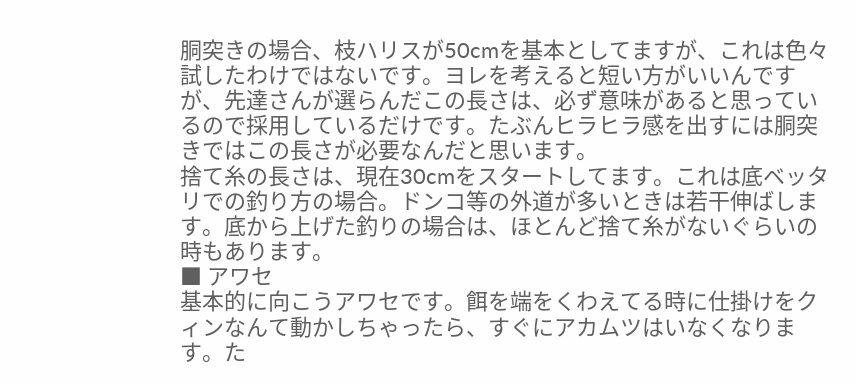胴突きの場合、枝ハリスが50cmを基本としてますが、これは色々試したわけではないです。ヨレを考えると短い方がいいんですが、先達さんが選らんだこの長さは、必ず意味があると思っているので採用しているだけです。たぶんヒラヒラ感を出すには胴突きではこの長さが必要なんだと思います。
捨て糸の長さは、現在30cmをスタートしてます。これは底ベッタリでの釣り方の場合。ドンコ等の外道が多いときは若干伸ばします。底から上げた釣りの場合は、ほとんど捨て糸がないぐらいの時もあります。
■ アワセ
基本的に向こうアワセです。餌を端をくわえてる時に仕掛けをクィンなんて動かしちゃったら、すぐにアカムツはいなくなります。た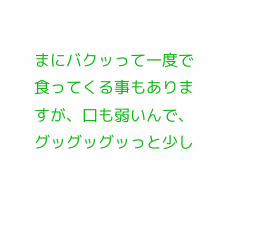まにバクッって一度で食ってくる事もありますが、口も弱いんで、グッグッグッっと少し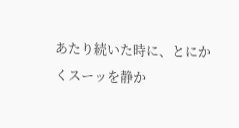あたり続いた時に、とにかくスーッを静か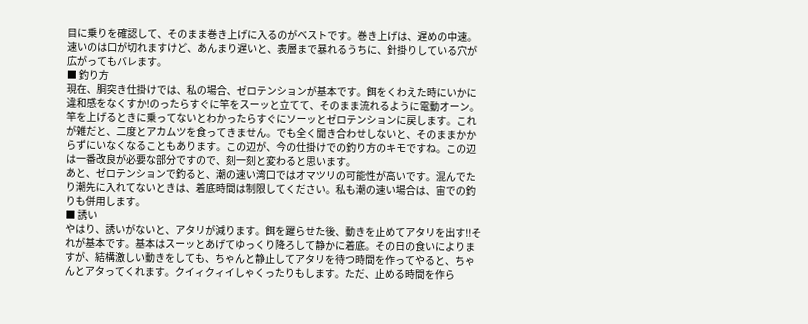目に乗りを確認して、そのまま巻き上げに入るのがベストです。巻き上げは、遅めの中速。速いのは口が切れますけど、あんまり遅いと、表層まで暴れるうちに、針掛りしている穴が広がってもバレます。
■ 釣り方
現在、胴突き仕掛けでは、私の場合、ゼロテンションが基本です。餌をくわえた時にいかに違和感をなくすか!のったらすぐに竿をスーッと立てて、そのまま流れるように電動オーン。竿を上げるときに乗ってないとわかったらすぐにソーッとゼロテンションに戻します。これが雑だと、二度とアカムツを食ってきません。でも全く聞き合わせしないと、そのままかからずにいなくなることもあります。この辺が、今の仕掛けでの釣り方のキモですね。この辺は一番改良が必要な部分ですので、刻一刻と変わると思います。
あと、ゼロテンションで釣ると、潮の速い湾口ではオマツリの可能性が高いです。混んでたり潮先に入れてないときは、着底時間は制限してください。私も潮の速い場合は、宙での釣りも併用します。
■ 誘い
やはり、誘いがないと、アタリが減ります。餌を躍らせた後、動きを止めてアタリを出す!!それが基本です。基本はスーッとあげてゆっくり降ろして静かに着底。その日の食いによりますが、結構激しい動きをしても、ちゃんと静止してアタリを待つ時間を作ってやると、ちゃんとアタってくれます。クイィクィイしゃくったりもします。ただ、止める時間を作ら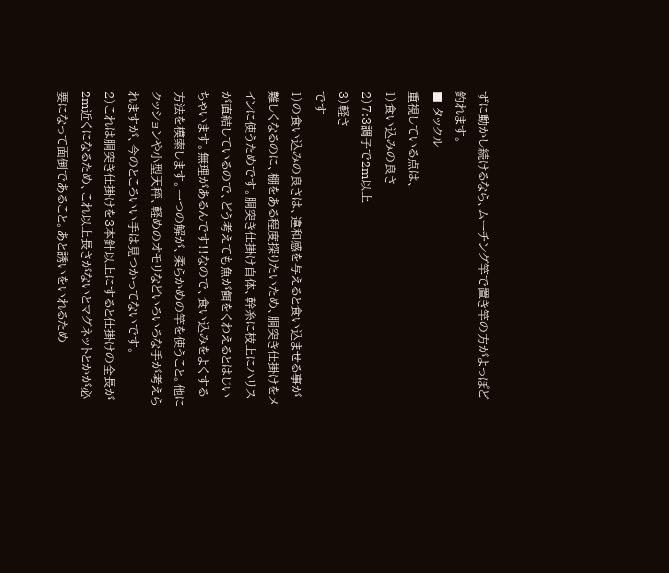ずに動かし続けるなら、ムーチング竿で置き竿の方がよっぽど釣れます。
■ タックル
重視している点は、
1)食い込みの良さ
2)7:3調子で2m以上
3)軽さ
です
1)の食い込みの良さは、違和感を与えると食い込ませる事が難しくなるのに、棚をある程度探りたいため、胴突き仕掛けをメインに使うためです。胴突き仕掛け自体、幹糸に枝上にハリスが直結しているので、どう考えても魚が餌をくわえるとはじいちゃいます。無理があるんです!!なので、食い込みをよくする方法を模索します。一つの解が、柔らかめの竿を使うこと。他にクッションや小型天秤、軽めのオモリなどいろいろな手が考えられますが、今のところいい手は見つかってないです。
2)これは胴突き仕掛けを3本針以上にすると仕掛けの全長が2m近くになるため、これ以上長さがないとマグネットとかが必要になって面倒であること。あと誘いをいれるため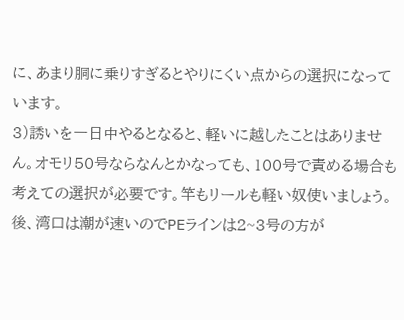に、あまり胴に乗りすぎるとやりにくい点からの選択になっています。
3)誘いを一日中やるとなると、軽いに越したことはありません。オモリ50号ならなんとかなっても、100号で責める場合も考えての選択が必要です。竿もリールも軽い奴使いましょう。
後、湾口は潮が速いのでPEラインは2~3号の方が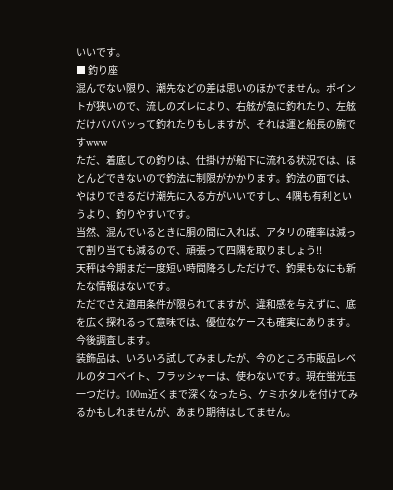いいです。
■ 釣り座
混んでない限り、潮先などの差は思いのほかでません。ポイントが狭いので、流しのズレにより、右舷が急に釣れたり、左舷だけバババッって釣れたりもしますが、それは運と船長の腕ですwww
ただ、着底しての釣りは、仕掛けが船下に流れる状況では、ほとんどできないので釣法に制限がかかります。釣法の面では、やはりできるだけ潮先に入る方がいいですし、4隅も有利というより、釣りやすいです。
当然、混んでいるときに胴の間に入れば、アタリの確率は減って割り当ても減るので、頑張って四隅を取りましょう!!
天秤は今期まだ一度短い時間降ろしただけで、釣果もなにも新たな情報はないです。
ただでさえ適用条件が限られてますが、違和感を与えずに、底を広く探れるって意味では、優位なケースも確実にあります。今後調査します。
装飾品は、いろいろ試してみましたが、今のところ市販品レベルのタコベイト、フラッシャーは、使わないです。現在蛍光玉一つだけ。100m近くまで深くなったら、ケミホタルを付けてみるかもしれませんが、あまり期待はしてません。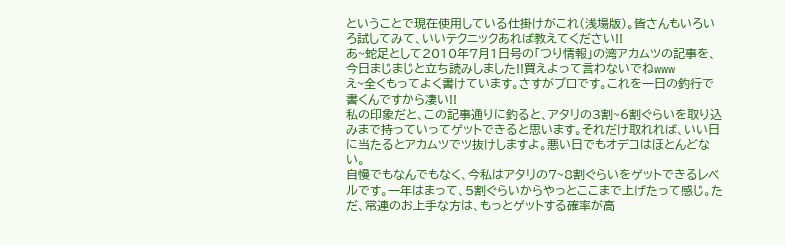ということで現在使用している仕掛けがこれ(浅場版)。皆さんもいろいろ試してみて、いいテクニックあれば教えてください!!
あ~蛇足として2010年7月1日号の「つり情報」の湾アカムツの記事を、今日まじまじと立ち読みしました!!買えよって言わないでねwww
え~全くもってよく書けています。さすがプロです。これを一日の釣行で書くんですから凄い!!
私の印象だと、この記事通りに釣ると、アタリの3割~6割ぐらいを取り込みまで持っていってゲットできると思います。それだけ取れれば、いい日に当たるとアカムツでツ抜けしますよ。悪い日でもオデコはほとんどない。
自慢でもなんでもなく、今私はアタリの7~8割ぐらいをゲットできるレベルです。一年はまって、5割ぐらいからやっとここまで上げたって感じ。ただ、常連のお上手な方は、もっとゲットする確率が高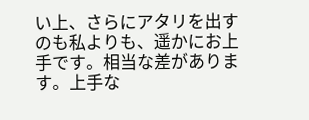い上、さらにアタリを出すのも私よりも、遥かにお上手です。相当な差があります。上手な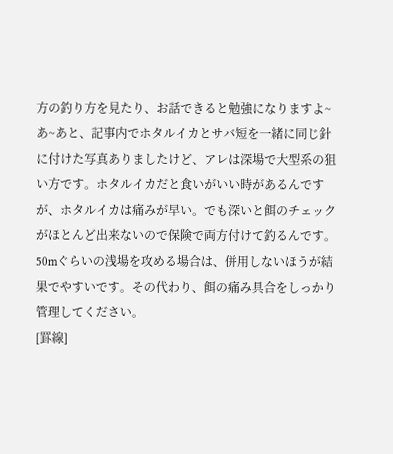方の釣り方を見たり、お話できると勉強になりますよ~
あ~あと、記事内でホタルイカとサバ短を一緒に同じ針に付けた写真ありましたけど、アレは深場で大型系の狙い方です。ホタルイカだと食いがいい時があるんですが、ホタルイカは痛みが早い。でも深いと餌のチェックがほとんど出来ないので保険で両方付けて釣るんです。50mぐらいの浅場を攻める場合は、併用しないほうが結果でやすいです。その代わり、餌の痛み具合をしっかり管理してください。
[罫線]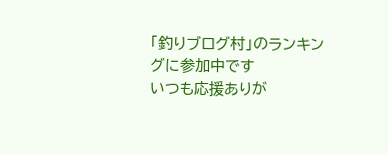「釣りブログ村」のランキングに参加中です
いつも応援ありが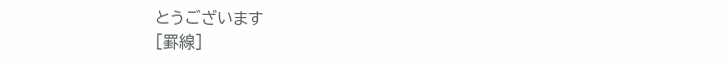とうございます
[罫線]